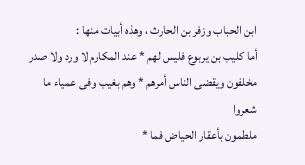ابن الحباب وزفر بن الحارث ، وهذه أبيات منها :
أما كليب بن يربوع فليس لهم * عند المكارم لا ورد ولا صدر
مخلفون ويقضى الناس أمرهم * وهم بغيب وفى عمياء ما شعروا
ملطمون بأعقار الحياض فما *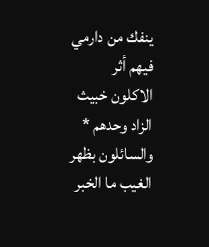ينفك من دارمي فيهم أثر
الاكلون خبيث الزاد وحدهم * والسائلون بظهر الغيب ما الخبر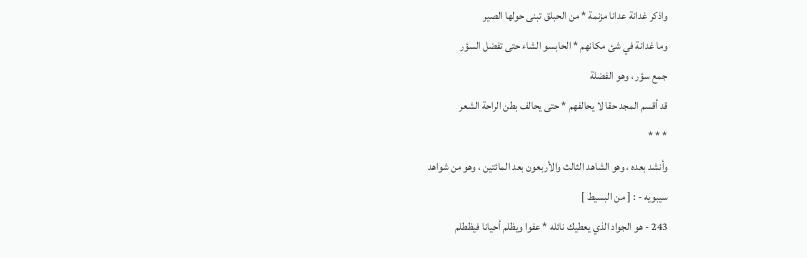واذكر غدانة عدانا مزنمة * من الحبلق تبنى حولها الصير
وما غدانة في شئ مكانهم * الحابسو الشاء حتى تفضل السؤر
جمع سؤر ، وهو الفضلة
قد أقسم المجد حقا لا يحالفهم * حتى يحالف بطن الراحة الشعر
* * *
وأنشد بعده ، وهو الشاهد الثالث والأربعون بعد المائتين ، وهو من شواهد
سيبويه - : [ من البسيط ]
243 - هو الجواد الذي يعطيك نائله * عفوا ويظلم أحيانا فيظطلم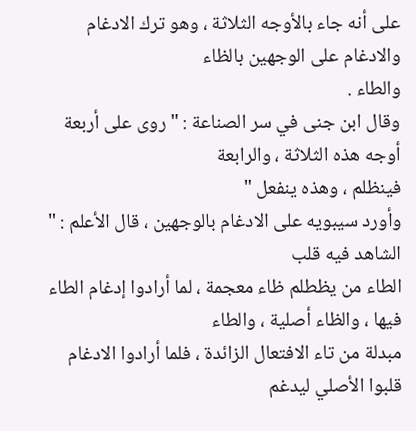على أنه جاء بالأوجه الثلاثة ، وهو ترك الادغام والادغام على الوجهين بالظاء
والطاء .
وقال ابن جنى في سر الصناعة : " روى على أربعة أوجه هذه الثلاثة ، والرابعة
فينظلم ، وهذه ينفعل "
وأورد سيبويه على الادغام بالوجهين ، قال الأعلم : " الشاهد فيه قلب
الطاء من يظطلم ظاء معجمة ، لما أرادوا إدغام الطاء فيها ، والظاء أصلية ، والطاء
مبدلة من تاء الافتعال الزائدة ، فلما أرادوا الادغام قلبوا الأصلي ليدغم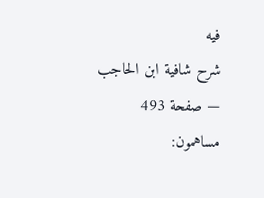فيه
شرح شافية ابن الحاجب — صفحة 493
مساهمون: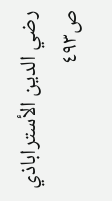رضي الدين الأستراباذي
ص٤٩٣